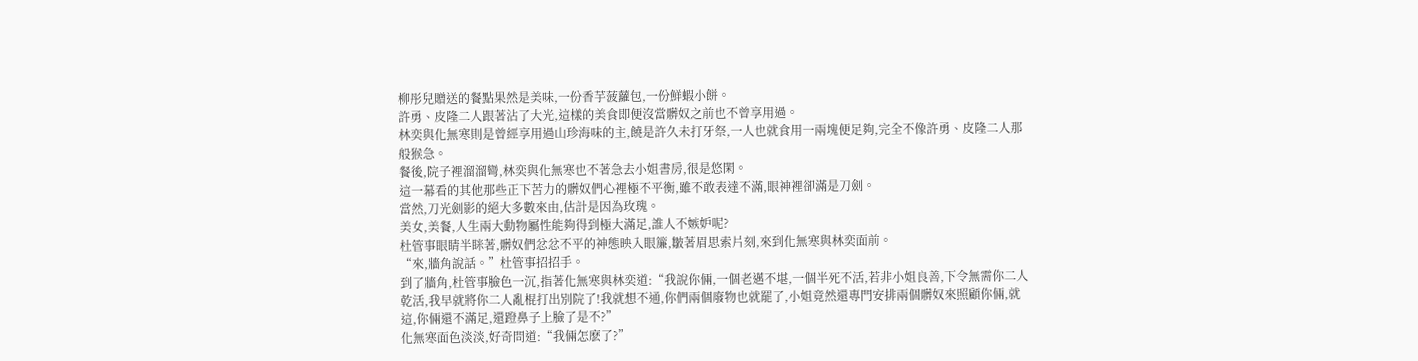柳彤兒贈送的餐點果然是美味,一份香芋菠蘿包,一份鮮蝦小餅。
許勇、皮隆二人跟著沾了大光,這樣的美食即便沒當髒奴之前也不曾享用過。
林奕與化無寒則是曾經享用過山珍海味的主,饒是許久未打牙祭,一人也就食用一兩塊便足夠,完全不像許勇、皮隆二人那般猴急。
餐後,院子裡溜溜彎,林奕與化無寒也不著急去小姐書房,很是悠閑。
這一幕看的其他那些正下苦力的髒奴們心裡極不平衡,雖不敢表達不滿,眼神裡卻滿是刀劍。
當然,刀光劍影的絕大多數來由,估計是因為玫瑰。
美女,美餐,人生兩大動物屬性能夠得到極大滿足,誰人不嫉妒呢?
杜管事眼睛半眯著,髒奴們忿忿不平的神態映入眼簾,皺著眉思索片刻,來到化無寒與林奕面前。
“來,牆角說話。”杜管事招招手。
到了牆角,杜管事臉色一沉,指著化無寒與林奕道:“我說你倆,一個老邁不堪,一個半死不活,若非小姐良善,下令無需你二人乾活,我早就將你二人亂棍打出別院了!我就想不通,你們兩個廢物也就罷了,小姐竟然還專門安排兩個髒奴來照顧你倆,就這,你倆還不滿足,還蹬鼻子上臉了是不?”
化無寒面色淡淡,好奇問道:“我倆怎麽了?”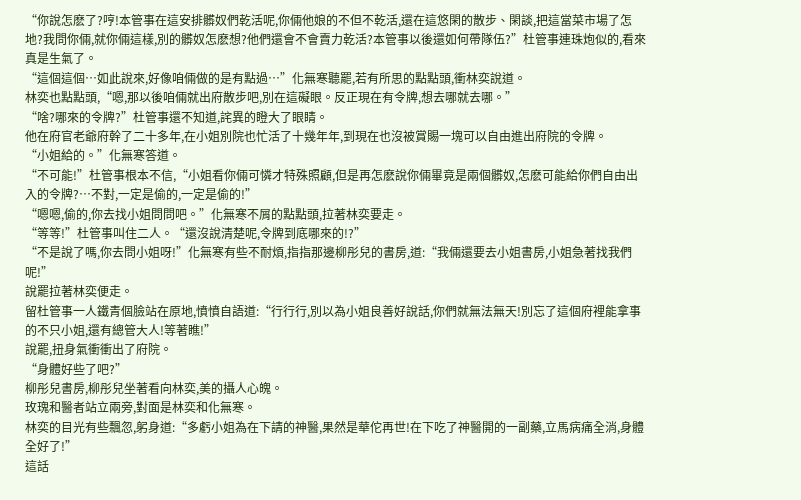“你說怎麽了?哼!本管事在這安排髒奴們乾活呢,你倆他娘的不但不乾活,還在這悠閑的散步、閑談,把這當菜市場了怎地?我問你倆,就你倆這樣,別的髒奴怎麽想?他們還會不會賣力乾活?本管事以後還如何帶隊伍?”杜管事連珠炮似的,看來真是生氣了。
“這個這個…如此說來,好像咱倆做的是有點過…”化無寒聽罷,若有所思的點點頭,衝林奕說道。
林奕也點點頭,“嗯,那以後咱倆就出府散步吧,別在這礙眼。反正現在有令牌,想去哪就去哪。”
“啥?哪來的令牌?”杜管事還不知道,詫異的瞪大了眼睛。
他在府官老爺府幹了二十多年,在小姐別院也忙活了十幾年年,到現在也沒被賞賜一塊可以自由進出府院的令牌。
“小姐給的。”化無寒答道。
“不可能!”杜管事根本不信,“小姐看你倆可憐才特殊照顧,但是再怎麽說你倆畢竟是兩個髒奴,怎麽可能給你們自由出入的令牌?…不對,一定是偷的,一定是偷的!”
“嗯嗯,偷的,你去找小姐問問吧。”化無寒不屑的點點頭,拉著林奕要走。
“等等!”杜管事叫住二人。“還沒說清楚呢,令牌到底哪來的!?”
“不是說了嗎,你去問小姐呀!”化無寒有些不耐煩,指指那邊柳彤兒的書房,道:“我倆還要去小姐書房,小姐急著找我們呢!”
說罷拉著林奕便走。
留杜管事一人鐵青個臉站在原地,憤憤自語道:“行行行,別以為小姐良善好說話,你們就無法無天!別忘了這個府裡能拿事的不只小姐,還有總管大人!等著瞧!”
說罷,扭身氣衝衝出了府院。
“身體好些了吧?”
柳彤兒書房,柳彤兒坐著看向林奕,美的攝人心魄。
玫瑰和醫者站立兩旁,對面是林奕和化無寒。
林奕的目光有些飄忽,躬身道:“多虧小姐為在下請的神醫,果然是華佗再世!在下吃了神醫開的一副藥,立馬病痛全消,身體全好了!”
這話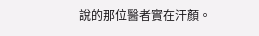說的那位醫者實在汗顏。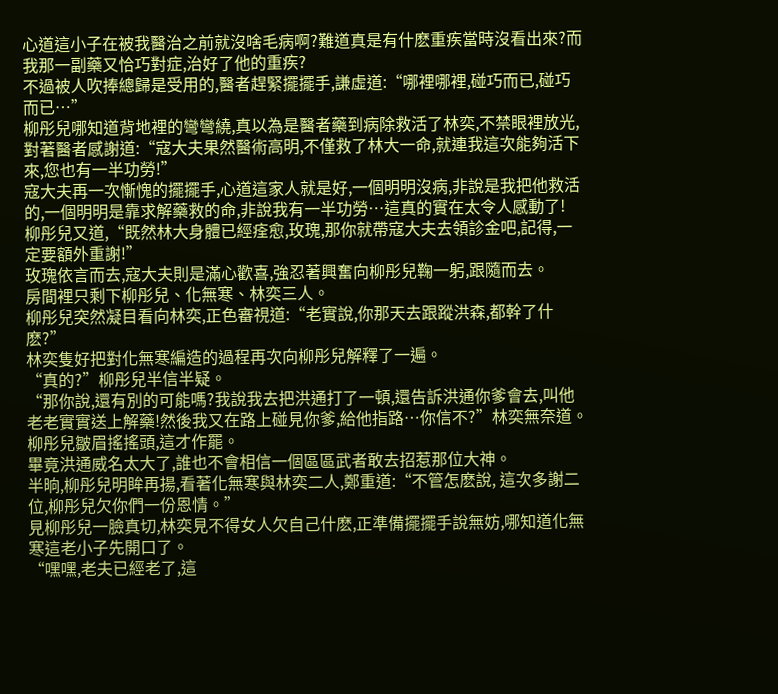心道這小子在被我醫治之前就沒啥毛病啊?難道真是有什麽重疾當時沒看出來?而我那一副藥又恰巧對症,治好了他的重疾?
不過被人吹捧總歸是受用的,醫者趕緊擺擺手,謙虛道:“哪裡哪裡,碰巧而已,碰巧而已…”
柳彤兒哪知道背地裡的彎彎繞,真以為是醫者藥到病除救活了林奕,不禁眼裡放光,對著醫者感謝道:“寇大夫果然醫術高明,不僅救了林大一命,就連我這次能夠活下來,您也有一半功勞!”
寇大夫再一次慚愧的擺擺手,心道這家人就是好,一個明明沒病,非說是我把他救活的,一個明明是靠求解藥救的命,非說我有一半功勞…這真的實在太令人感動了!
柳彤兒又道,“既然林大身體已經痊愈,玫瑰,那你就帶寇大夫去領診金吧,記得,一定要額外重謝!”
玫瑰依言而去,寇大夫則是滿心歡喜,強忍著興奮向柳彤兒鞠一躬,跟隨而去。
房間裡只剩下柳彤兒、化無寒、林奕三人。
柳彤兒突然凝目看向林奕,正色審視道:“老實說,你那天去跟蹤洪森,都幹了什麽?”
林奕隻好把對化無寒編造的過程再次向柳彤兒解釋了一遍。
“真的?”柳彤兒半信半疑。
“那你說,還有別的可能嗎?我說我去把洪通打了一頓,還告訴洪通你爹會去,叫他老老實實送上解藥!然後我又在路上碰見你爹,給他指路…你信不?”林奕無奈道。
柳彤兒皺眉搖搖頭,這才作罷。
畢竟洪通威名太大了,誰也不會相信一個區區武者敢去招惹那位大神。
半晌,柳彤兒明眸再揚,看著化無寒與林奕二人,鄭重道:“不管怎麽說, 這次多謝二位,柳彤兒欠你們一份恩情。”
見柳彤兒一臉真切,林奕見不得女人欠自己什麽,正準備擺擺手說無妨,哪知道化無寒這老小子先開口了。
“嘿嘿,老夫已經老了,這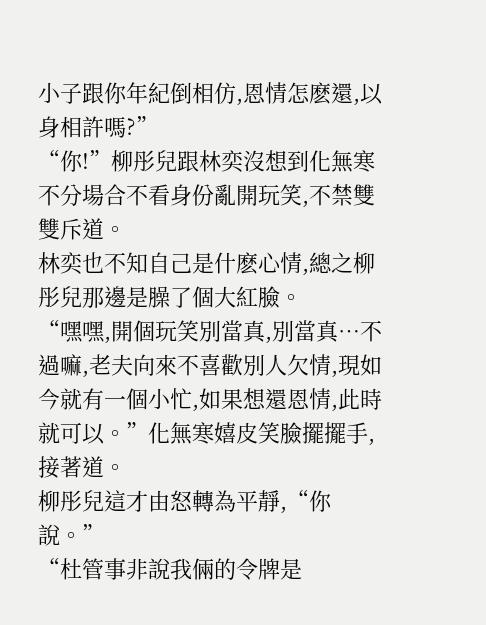小子跟你年紀倒相仿,恩情怎麽還,以身相許嗎?”
“你!”柳彤兒跟林奕沒想到化無寒不分場合不看身份亂開玩笑,不禁雙雙斥道。
林奕也不知自己是什麽心情,總之柳彤兒那邊是臊了個大紅臉。
“嘿嘿,開個玩笑別當真,別當真…不過嘛,老夫向來不喜歡別人欠情,現如今就有一個小忙,如果想還恩情,此時就可以。”化無寒嬉皮笑臉擺擺手,接著道。
柳彤兒這才由怒轉為平靜,“你說。”
“杜管事非說我倆的令牌是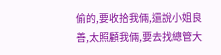偷的,要收拾我倆,還說小姐良善,太照顧我倆,要去找總管大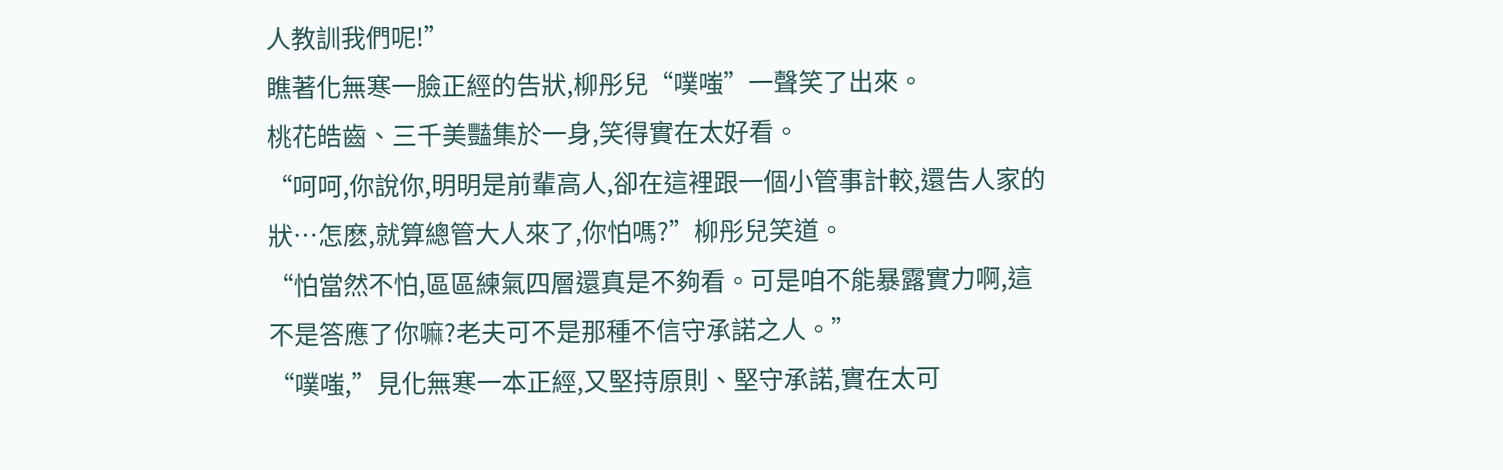人教訓我們呢!”
瞧著化無寒一臉正經的告狀,柳彤兒“噗嗤”一聲笑了出來。
桃花皓齒、三千美豔集於一身,笑得實在太好看。
“呵呵,你說你,明明是前輩高人,卻在這裡跟一個小管事計較,還告人家的狀…怎麽,就算總管大人來了,你怕嗎?”柳彤兒笑道。
“怕當然不怕,區區練氣四層還真是不夠看。可是咱不能暴露實力啊,這不是答應了你嘛?老夫可不是那種不信守承諾之人。”
“噗嗤,”見化無寒一本正經,又堅持原則、堅守承諾,實在太可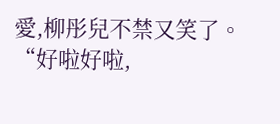愛,柳彤兒不禁又笑了。
“好啦好啦,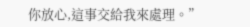你放心,這事交給我來處理。”